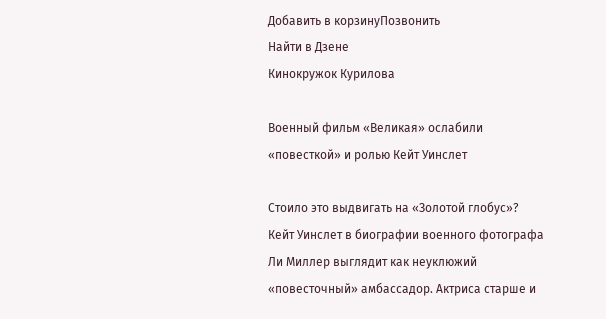Добавить в корзинуПозвонить
Найти в Дзене
Кинокружок Курилова

Военный фильм «Великая» ослабили «повесткой» и ролью Кейт Уинслет

Стоило это выдвигать на «Золотой глобус»? Кейт Уинслет в биографии военного фотографа Ли Миллер выглядит как неуклюжий «повесточный» амбассадор. Актриса старше и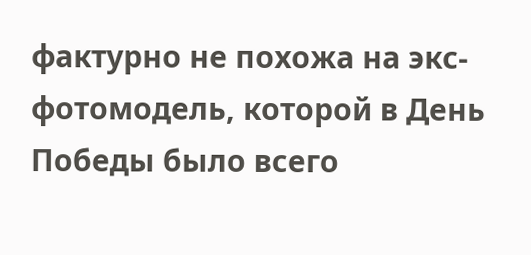фактурно не похожа на экс-фотомодель, которой в День Победы было всего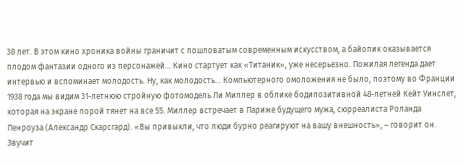38 лет. В этом кино хроника войны граничит с пошловатым современным искусством, а байопик оказывается плодом фантазии одного из персонажей... Кино стартует как «Титаник», уже несерьезно. Пожилая легенда дает интервью и вспоминает молодость. Ну, как молодость... Компьютерного омоложения не было, поэтому во Франции 1938 года мы видим 31-летнюю стройную фотомодель Ли Миллер в облике бодипозитивной 48-летней Кейт Уинслет, которая на экране порой тянет на все 55. Миллер встречает в Париже будущего мужа, сюрреалиста Роланда Пенроуза (Александр Скарсгард). «Вы привыкли, что люди бурно реагируют на вашу внешность», – говорит он. Звучит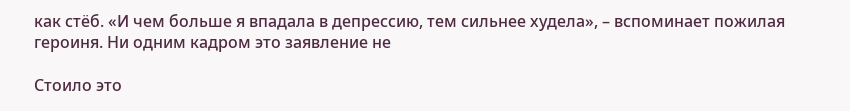как стёб. «И чем больше я впадала в депрессию, тем сильнее худела», – вспоминает пожилая героиня. Ни одним кадром это заявление не

Стоило это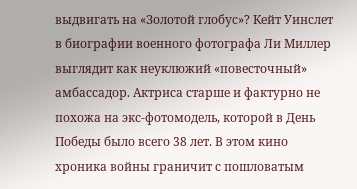выдвигать на «Золотой глобус»? Кейт Уинслет в биографии военного фотографа Ли Миллер выглядит как неуклюжий «повесточный» амбассадор. Актриса старше и фактурно не похожа на экс-фотомодель, которой в День Победы было всего 38 лет. В этом кино хроника войны граничит с пошловатым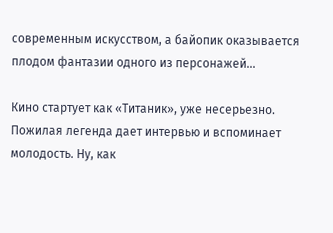современным искусством, а байопик оказывается плодом фантазии одного из персонажей...

Кино стартует как «Титаник», уже несерьезно. Пожилая легенда дает интервью и вспоминает молодость. Ну, как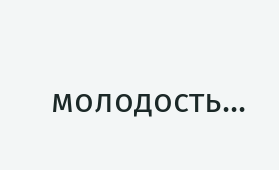молодость...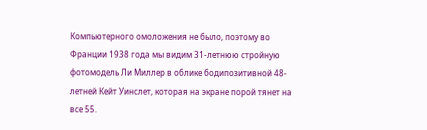Компьютерного омоложения не было, поэтому во Франции 1938 года мы видим 31-летнюю стройную фотомодель Ли Миллер в облике бодипозитивной 48-летней Кейт Уинслет, которая на экране порой тянет на все 55.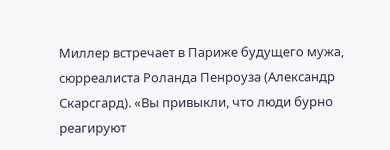Миллер встречает в Париже будущего мужа, сюрреалиста Роланда Пенроуза (Александр Скарсгард). «Вы привыкли, что люди бурно реагируют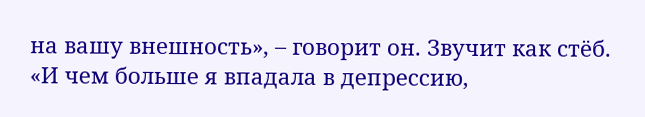на вашу внешность», – говорит он. Звучит как стёб. «И чем больше я впадала в депрессию,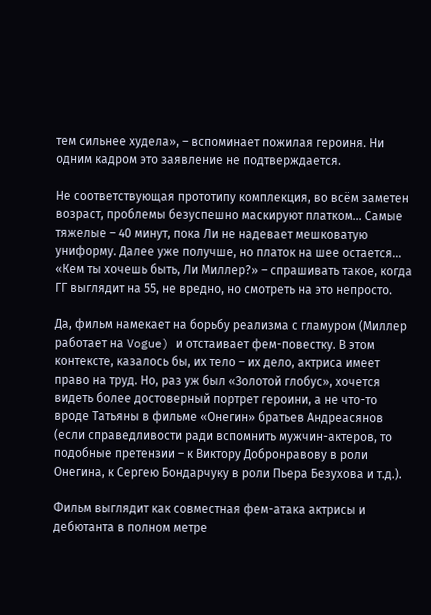тем сильнее худела», – вспоминает пожилая героиня. Ни одним кадром это заявление не подтверждается.

Не соответствующая прототипу комплекция, во всём заметен возраст, проблемы безуспешно маскируют платком... Самые тяжелые – 40 минут, пока Ли не надевает мешковатую униформу. Далее уже получше, но платок на шее остается... «Кем ты хочешь быть, Ли Миллер?» – спрашивать такое, когда ГГ выглядит на 55, не вредно, но смотреть на это непросто.

Да, фильм намекает на борьбу реализма с гламуром (Миллер работает на Vogue) и отстаивает фем-повестку. В этом контексте, казалось бы, их тело – их дело, актриса имеет право на труд. Но, раз уж был «Золотой глобус», хочется видеть более достоверный портрет героини, а не что-то вроде Татьяны в фильме «Онегин» братьев Андреасянов (если справедливости ради вспомнить мужчин-актеров, то подобные претензии – к Виктору Добронравову в роли Онегина, к Сергею Бондарчуку в роли Пьера Безухова и т.д.).

Фильм выглядит как совместная фем-атака актрисы и дебютанта в полном метре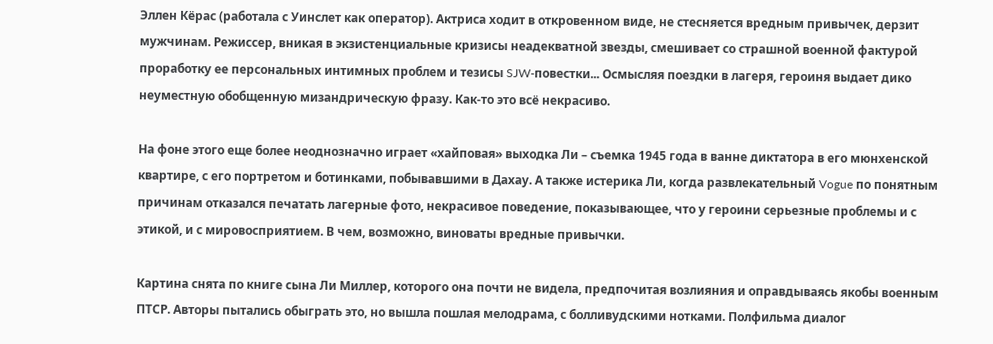Эллен Кёрас (работала с Уинслет как оператор). Актриса ходит в откровенном виде, не стесняется вредным привычек, дерзит мужчинам. Режиссер, вникая в экзистенциальные кризисы неадекватной звезды, смешивает со страшной военной фактурой проработку ее персональных интимных проблем и тезисы SJW-повестки... Осмысляя поездки в лагеря, героиня выдает дико неуместную обобщенную мизандрическую фразу. Как-то это всё некрасиво.

На фоне этого еще более неоднозначно играет «хайповая» выходка Ли – съемка 1945 года в ванне диктатора в его мюнхенской квартире, с его портретом и ботинками, побывавшими в Дахау. А также истерика Ли, когда развлекательный Vogue по понятным причинам отказался печатать лагерные фото, некрасивое поведение, показывающее, что у героини серьезные проблемы и с этикой, и с мировосприятием. В чем, возможно, виноваты вредные привычки.

Картина снята по книге сына Ли Миллер, которого она почти не видела, предпочитая возлияния и оправдываясь якобы военным ПТСР. Авторы пытались обыграть это, но вышла пошлая мелодрама, с болливудскими нотками. Полфильма диалог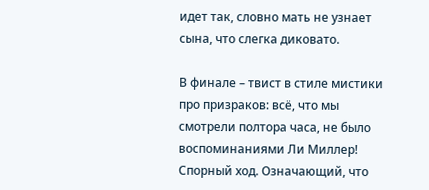идет так, словно мать не узнает сына, что слегка диковато.

В финале – твист в стиле мистики про призраков: всё, что мы смотрели полтора часа, не было воспоминаниями Ли Миллер! Спорный ход. Означающий, что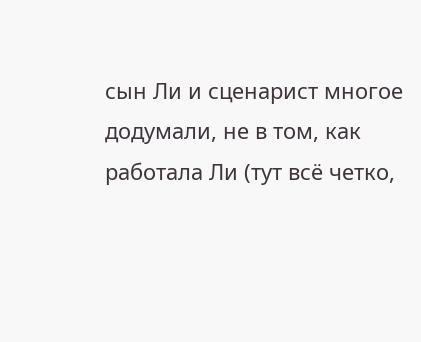сын Ли и сценарист многое додумали, не в том, как работала Ли (тут всё четко,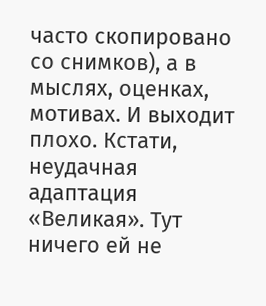часто скопировано со снимков), а в мыслях, оценках, мотивах. И выходит плохо. Кстати, неудачная адаптация «Великая». Тут ничего ей не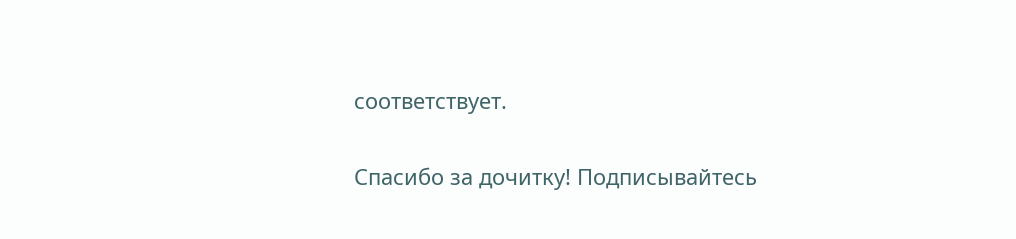соответствует.

Спасибо за дочитку! Подписывайтесь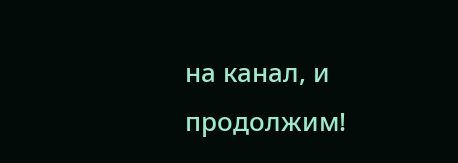на канал, и продолжим!